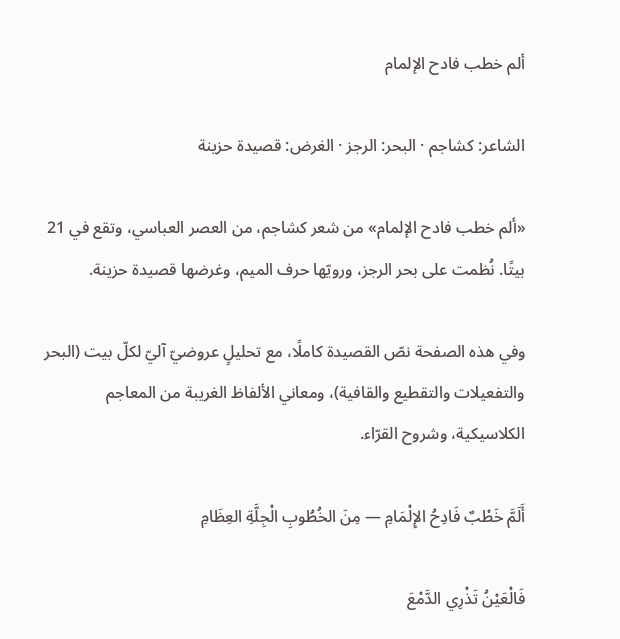ألم خطب فادح الإلمام

الشاعر: كشاجم · البحر: الرجز · الغرض: قصيدة حزينة

«ألم خطب فادح الإلمام» من شعر كشاجم، من العصر العباسي، وتقع في 21 بيتًا. نُظمت على بحر الرجز، ورويّها حرف الميم، وغرضها قصيدة حزينة.

وفي هذه الصفحة نصّ القصيدة كاملًا، مع تحليلٍ عروضيّ آليّ لكلّ بيت (البحر والتفعيلات والتقطيع والقافية)، ومعاني الألفاظ الغريبة من المعاجم الكلاسيكية، وشروح القرّاء.

أَلَمَّ خَطْبٌ فَادِحُ الإِلْمَامِ — مِنَ الخُطُوبِ الْجِلَّةِ العِظَامِ

فَالْعَيْنُ تَذْرِي الدَّمْعَ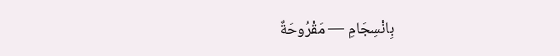بِانْسِجَامِ — مَقْرُوحَةٌ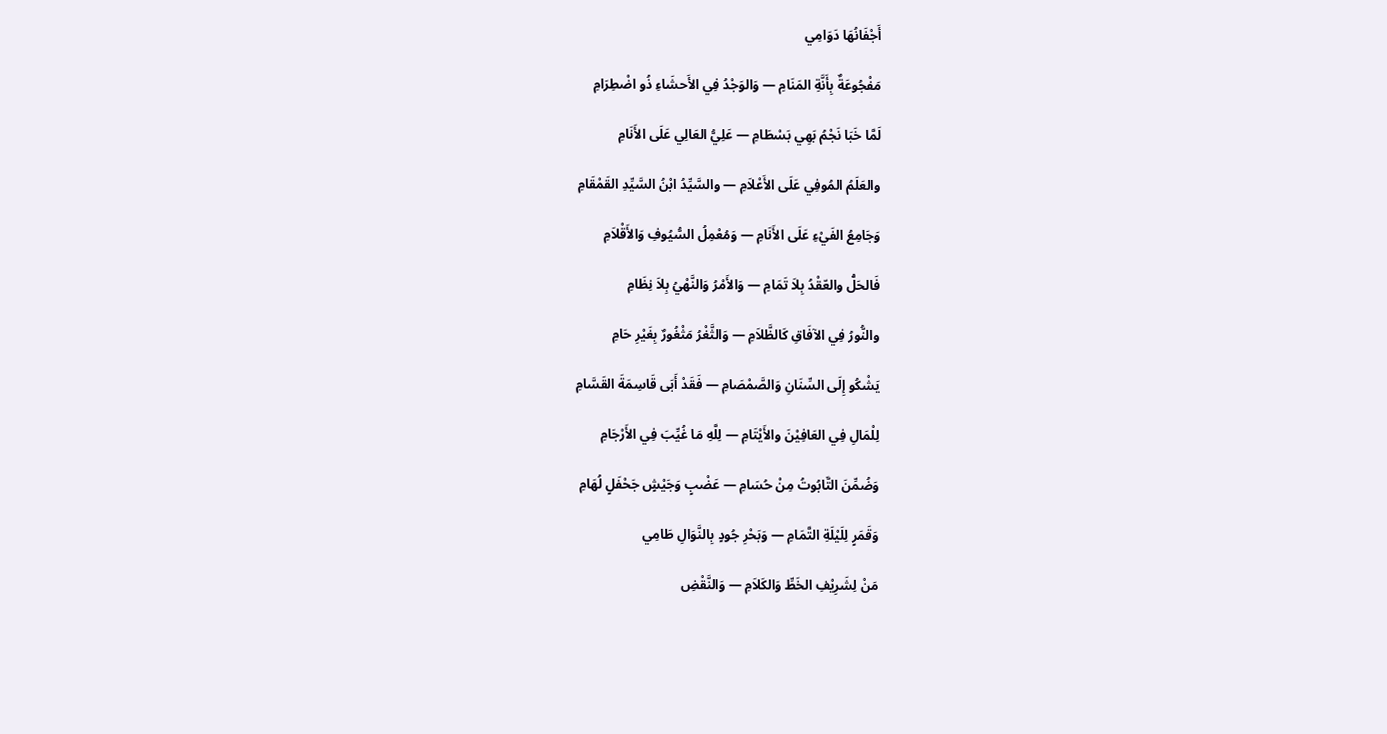أَجْفَانُهَا دَوَامِي

مَفْجُوعَةٌ بِأَنَّةِ المَنَامِ — وَالوَجْدُ فِي الأَحشَاءِ ذُو اضْطِرَامِ

لَمَّا خَبَا نَجْمُ بَهِي بَسْطَامِ — عَلِيُّ العَالِي عَلَى الأَنَامِ

والعَلَمُ المُوفِي عَلَى الأَعْلاَمِ — والسَّيِّدُ ابْنُ السَّيِّدِ القَمْقَامِ

وَجَامِعُ الفَيْءِ عَلَى الأَنَامِ — وَمُعْمِلُ السُّيُوفِ وَالأَقْلاَمِ

فَالحَلُّ والعّقْدُ بِلاَ تَمَامِ — وَالأَمْرُ وَالنَّهْيُ بِلاَ نِظَامِ

والنُّورُ فِي الآفَاقِ كَالظَّلاَمِ — وَالثَّغْرُ مَثْغُورٌ بِغَيْرِ حَامِ

يَشْكُو إِلَى السِّنَانِ وَالصَّمْصَامِ — فَقَدْ أَبَى قَاسِمَةَ القَسَّامِ

لِلْمَالِ فِي العَافِيْنَ والأَيْتَامِ — لِلَّهِ مَا غُيِّبَ فِي الأَرْجَامِ

وَضُمِّنَ التَّابُوتُ مِنْ حُسَامِ — عَضْبٍ وَجَيْشٍ جَحْفَلٍ لُهَامِ

وَقَمَرٍ لِلَيْلَةِ التَّمَامِ — وَبَحْرِ جُودٍ بِالنَّوَالِ طَامِي

مَنْ لِشَرِيْفِ الخَطِّ وَالكَلاَمِ — وَالنَّقْضِ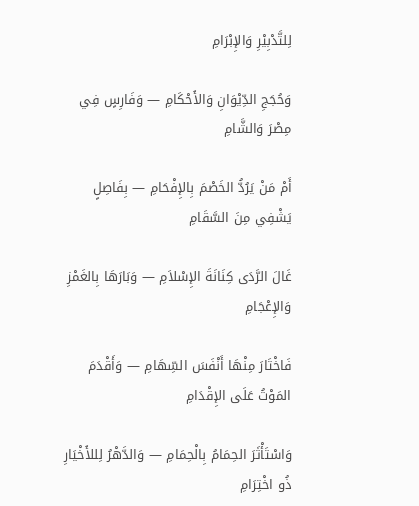لِلتَّدْبِيْرِ وَالإِبْرَامِ

وَحُجَجِ الدِّيْوَانِ وَالأَحْكَامِ — وَفَارِسٍ فِي مِصْرَ وَالشَّامِ

أَمْ مَنْ يَرُدُّ الخَصْمَ بِالإِفْحَامِ — بِفَاصِلٍ يَشْفِي مِنَ السَّقَامِ

غَالَ الرَّدَى كِنَانَةَ الإِسْلاَمِ — وَبَارَهَا بِالغَمْزِ وَالإِعْجَامِ

فَاخْتَارَ مِنْهَا أَنْفَسَ السِّهَامِ — وَأَقْدَمَ المَوْتُ عَلَى الإِقْدَامِ

وَاسْتَأْثَرَ الحِمَامُ بِالْحِمَامِ — وَالدَّهْرُ لِللأَخْيَارِ ذُو اخْتِرَامِ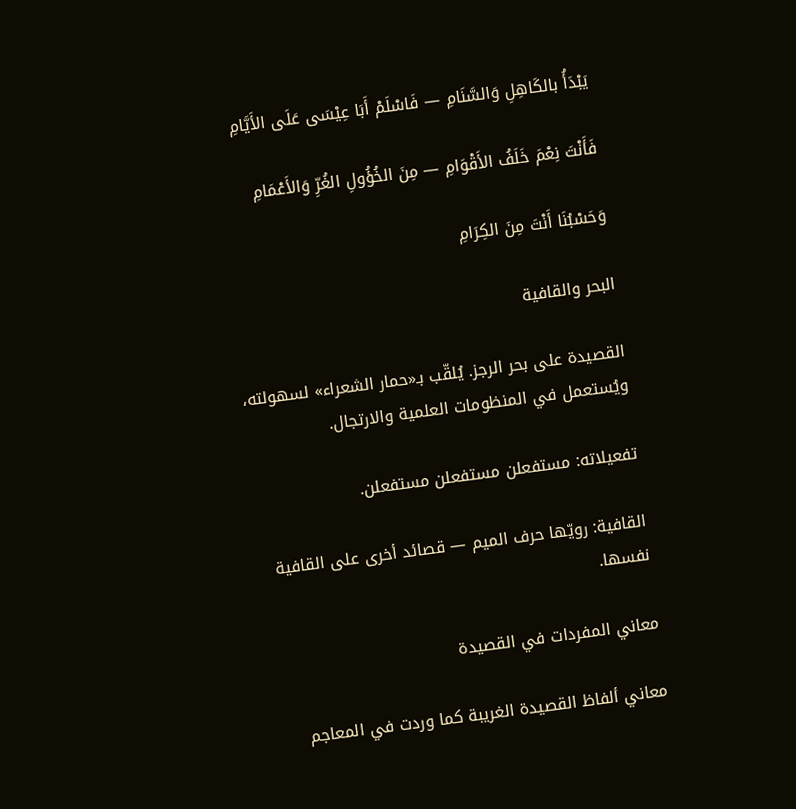يَبْدَأُ بالكَاهِلِ وَالسَّنَامِ — فَاسْلَمْ أَبَا عِيْسَى عَلَى الأَيَّامِ

فَأَنْتَ نِعْمَ خَلَفُ الأَقْوَامِ — مِنَ الخُؤُولِ الغُرِّ وَالأَعْمَامِ

وَحَسْبُنَا أَنْتَ مِنَ الكِرَامِ

البحر والقافية

القصيدة على بحر الرجز. يُلقّب بـ«حمار الشعراء» لسهولته، ويُستعمل في المنظومات العلمية والارتجال.

تفعيلاته: مستفعلن مستفعلن مستفعلن.

القافية: رويّها حرف الميم — قصائد أخرى على القافية نفسها.

معاني المفردات في القصيدة

معاني ألفاظ القصيدة الغريبة كما وردت في المعاجم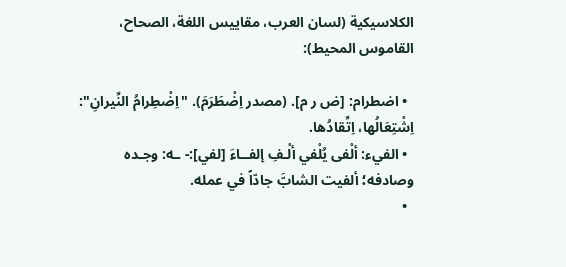الكلاسيكية (لسان العرب، مقاييس اللغة، الصحاح، القاموس المحيط):

  • اضطرام: [ض ر م]. (مصدر اِضْطَرَمَ). "اِضْطِرامُ النِّيرانِ": اِشْتِعَالُها، اِتِّقادُها.
  • الفيء: ألْفى يُلْفي ألْـفِ إلفــاءَ [لفي]:- ـه: وجـده وصادفه؛ ألفيت الشابَّ جادّاً في عمله.
  •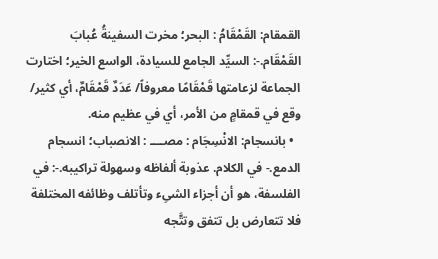القمقام: القَمْقَامُ : البحر؛ مخرت السفينةُ عُبابَ القَمْقَام.-: السيِّد الجامع للسيادة، الواسع الخير؛ اختارت الجماعة لزعامتها قَمْقَامًا معروفاً/ عَدَدٌ قَمْقَامٌ، أي كثير/ وقع في قمقامٍ من الأمر، أي في عظيم منه.
  • بانسجام: الانْسِجَام : مصــــ : الانصباب؛ انسجام الدمع.- في الكلام. عذوبة ألفاظه وسهولة تراكيبه.-: في الفلسفة، هو أن أجزاء الشىِء وتأتلف وظائفه المختلفة فلا تتعارض بل تتفق وتتَّجه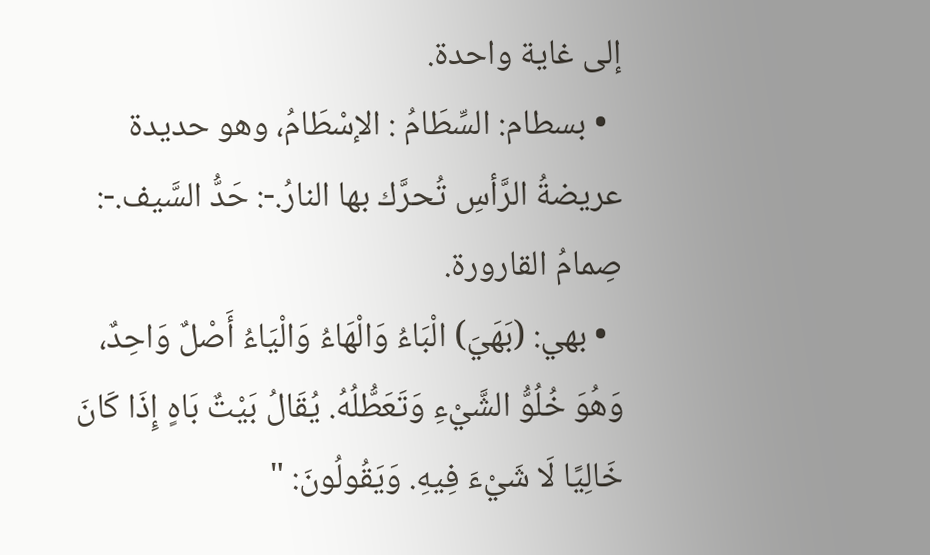إلى غاية واحدة.
  • بسطام: السِّطَامُ : الإسْطَامُ، وهو حديدة عريضةُ الرَّأسِ تُحرَّك بها النارُ.-: حَدُّ السَّيف.-: صِمامُ القارورة.
  • بهي: (بَهَيَ) الْبَاءُ وَالْهَاءُ وَالْيَاءُ أَصْلٌ وَاحِدٌ، وَهُوَ خُلُوُّ الشَّيْءِ وَتَعَطُّلُهُ. يُقَالُ بَيْتٌ بَاهٍ إِذَا كَانَ خَالِيًا لَا شَيْءَ فِيهِ. وَيَقُولُونَ: "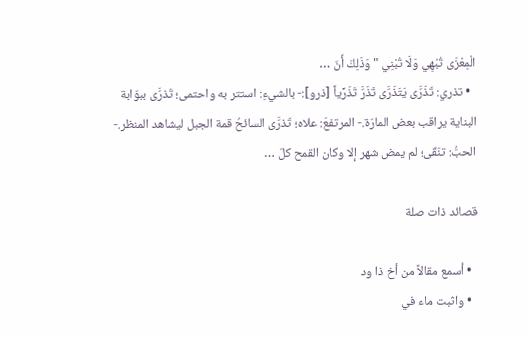الْمِعْزَى تُبْهِي وَلَا تُبْنِي " وَذَلِكَ أَنّ …
  • تذري: تَذَرَّى يَتَذَرَّى تَذَرَّ تَذَرِّياً [ذرو]:- بالشيءِ: استتر به واحتمى؛ تَذرَّى ببوّابة البناية يراقب بعض المارّة.- المرتفعَ: علاه؛ تَذرَّى السائحُ قمة الجبل ليشاهد المنظر.- الحبُّ: تنَقّى؛ لم يمض شهر إلا وكان القمح كلّ …

قصائد ذات صلة

  • أسمع مقالاً من أخ ذا ود
  • واثبت ماء في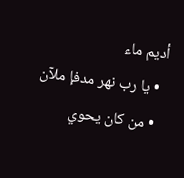أديم ماء
  • يا رب نهر مدفإ ملآن
  • من كان يحوي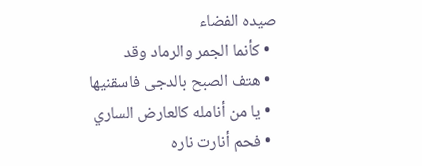صيده الفضاء
  • كأنما الجمر والرماد وقد
  • هتف الصبح بالدجى فاسقنيها
  • يا من أنامله كالعارض الساري
  • فحم أنارت ناره